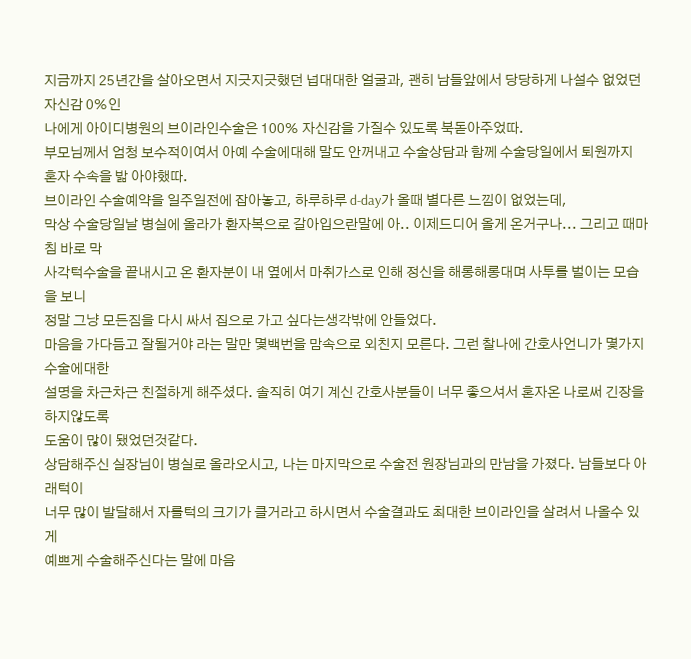지금까지 25년간을 살아오면서 지긋지긋했던 넙대대한 얼굴과, 괜히 남들앞에서 당당하게 나설수 없었던 자신감 0%인
나에게 아이디병원의 브이라인수술은 100% 자신감을 가질수 있도록 북돋아주었따.
부모님께서 엄청 보수적이여서 아예 수술에대해 말도 안꺼내고 수술상담과 함께 수술당일에서 퇴원까지 혼자 수속을 밟 아야했따.
브이라인 수술예약을 일주일전에 잡아놓고, 하루하루 d-day가 올때 별다른 느낌이 없었는데,
막상 수술당일날 병실에 올라가 환자복으로 갈아입으란말에 아.. 이제드디어 올게 온거구나... 그리고 때마침 바로 막
사각턱수술을 끝내시고 온 환자분이 내 옆에서 마취가스로 인해 정신을 해롱해롱대며 사투를 벌이는 모습을 보니
정말 그냥 모든짐을 다시 싸서 집으로 가고 싶다는생각밖에 안들었다.
마음을 가다듬고 잘될거야 라는 말만 몇백번을 맘속으로 외친지 모른다. 그런 찰나에 간호사언니가 몇가지 수술에대한
설명을 차근차근 친절하게 해주셨다. 솔직히 여기 계신 간호사분들이 너무 좋으셔서 혼자온 나로써 긴장을 하지않도록
도움이 많이 됐었던것같다.
상담해주신 실장님이 병실로 올라오시고, 나는 마지막으로 수술전 원장님과의 만남을 가졌다. 남들보다 아래턱이
너무 많이 발달해서 자를턱의 크기가 클거라고 하시면서 수술결과도 최대한 브이라인을 살려서 나올수 있게
예쁘게 수술해주신다는 말에 마음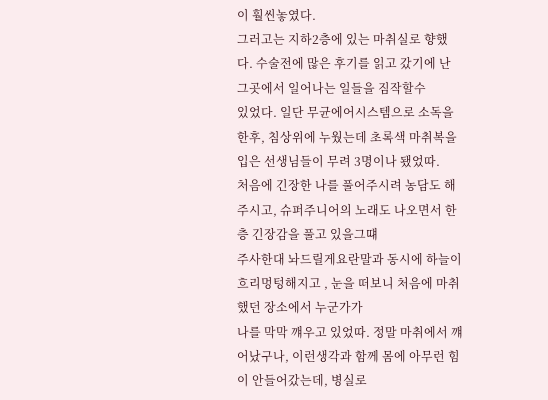이 훨씬놓였다.
그러고는 지하2층에 있는 마취실로 향했다. 수술전에 많은 후기를 읽고 갔기에 난 그곳에서 일어나는 일들을 짐작할수
있었다. 일단 무균에어시스템으로 소독을한후, 침상위에 누웠는데 초록색 마취복을 입은 선생님들이 무려 3명이나 됐었따.
처음에 긴장한 나를 풀어주시려 농담도 해주시고, 슈퍼주니어의 노래도 나오면서 한층 긴장감을 풀고 있을그떄
주사한대 놔드릴게요란말과 동시에 하늘이 흐리멍텅해지고 , 눈을 떠보니 처음에 마취했던 장소에서 누군가가
나를 막막 꺠우고 있었따. 정말 마취에서 꺠어났구나, 이런생각과 함께 몸에 아무런 힘이 안들어갔는데, 병실로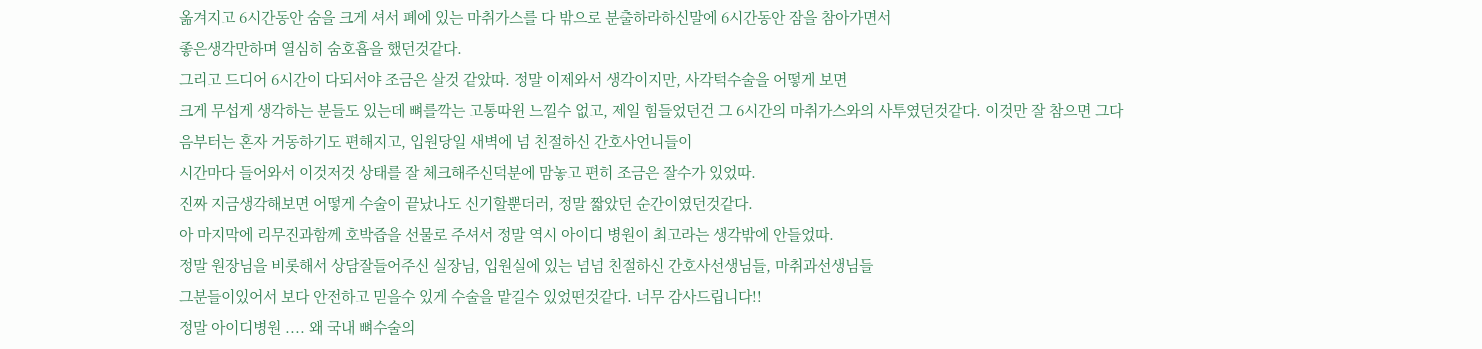옮겨지고 6시간동안 숨을 크게 셔서 폐에 있는 마취가스를 다 밖으로 분출하라하신말에 6시간동안 잠을 참아가면서
좋은생각만하며 열심히 숨호흡을 했던것같다.
그리고 드디어 6시간이 다되서야 조금은 살것 같았따. 정말 이제와서 생각이지만, 사각턱수술을 어떻게 보면
크게 무섭게 생각하는 분들도 있는데 뼈를깍는 고통따윈 느낄수 없고, 제일 힘들었던건 그 6시간의 마취가스와의 사투였던것같다. 이것만 잘 참으면 그다음부터는 혼자 거동하기도 편해지고, 입원당일 새벽에 넘 친절하신 간호사언니들이
시간마다 들어와서 이것저것 상태를 잘 체크해주신덕분에 맘놓고 편히 조금은 잘수가 있었따.
진짜 지금생각해보면 어떻게 수술이 끝났나도 신기할뿐더러, 정말 짧았던 순간이였던것같다.
아 마지막에 리무진과함께 호박즙을 선물로 주셔서 정말 역시 아이디 병원이 최고라는 생각밖에 안들었따.
정말 원장님을 비롯해서 상담잘들어주신 실장님, 입원실에 있는 넘넘 친절하신 간호사선생님들, 마취과선생님들
그분들이있어서 보다 안전하고 믿을수 있게 수술을 맡길수 있었떤것같다. 너무 감사드립니다!!
정말 아이디병원 .... 왜 국내 뼈수술의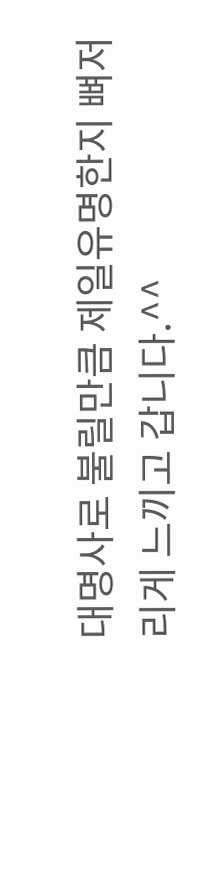대명사로 불릴만큼 제일유명한지 뼈저리게 느끼고 갑니다.^^